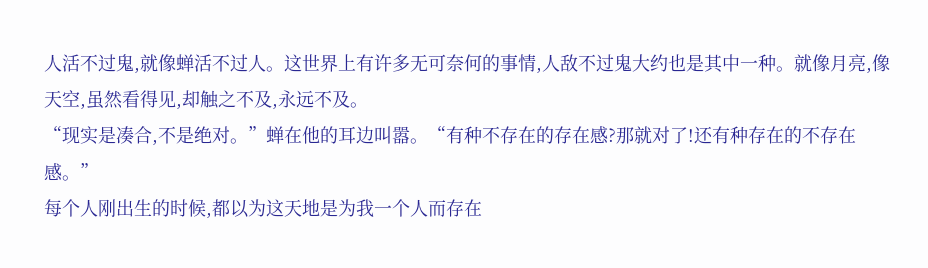人活不过鬼,就像蝉活不过人。这世界上有许多无可奈何的事情,人敌不过鬼大约也是其中一种。就像月亮,像天空,虽然看得见,却触之不及,永远不及。
“现实是凑合,不是绝对。”蝉在他的耳边叫嚣。“有种不存在的存在感?那就对了!还有种存在的不存在感。”
每个人刚出生的时候,都以为这天地是为我一个人而存在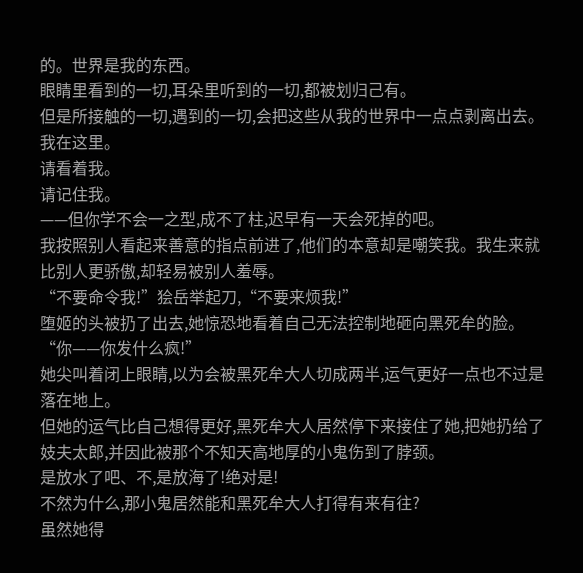的。世界是我的东西。
眼睛里看到的一切,耳朵里听到的一切,都被划归己有。
但是所接触的一切,遇到的一切,会把这些从我的世界中一点点剥离出去。
我在这里。
请看着我。
请记住我。
——但你学不会一之型,成不了柱,迟早有一天会死掉的吧。
我按照别人看起来善意的指点前进了,他们的本意却是嘲笑我。我生来就比别人更骄傲,却轻易被别人羞辱。
“不要命令我!”狯岳举起刀,“不要来烦我!”
堕姬的头被扔了出去,她惊恐地看着自己无法控制地砸向黑死牟的脸。
“你——你发什么疯!”
她尖叫着闭上眼睛,以为会被黑死牟大人切成两半,运气更好一点也不过是落在地上。
但她的运气比自己想得更好,黑死牟大人居然停下来接住了她,把她扔给了妓夫太郎,并因此被那个不知天高地厚的小鬼伤到了脖颈。
是放水了吧、不,是放海了!绝对是!
不然为什么,那小鬼居然能和黑死牟大人打得有来有往?
虽然她得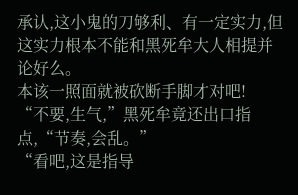承认,这小鬼的刀够利、有一定实力,但这实力根本不能和黑死牟大人相提并论好么。
本该一照面就被砍断手脚才对吧!
“不要,生气,”黑死牟竟还出口指点,“节奏,会乱。”
“看吧,这是指导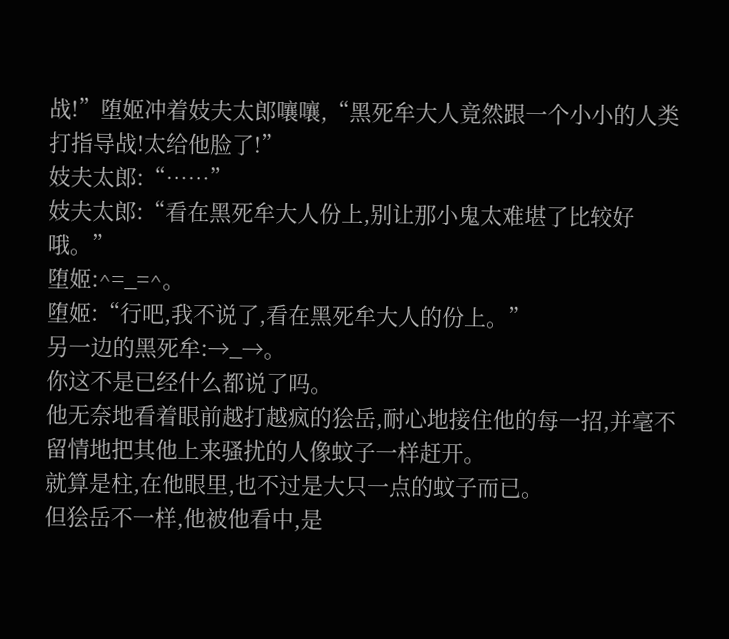战!”堕姬冲着妓夫太郎嚷嚷,“黑死牟大人竟然跟一个小小的人类打指导战!太给他脸了!”
妓夫太郎:“……”
妓夫太郎:“看在黑死牟大人份上,别让那小鬼太难堪了比较好哦。”
堕姬:^=_=^。
堕姬:“行吧,我不说了,看在黑死牟大人的份上。”
另一边的黑死牟:→_→。
你这不是已经什么都说了吗。
他无奈地看着眼前越打越疯的狯岳,耐心地接住他的每一招,并毫不留情地把其他上来骚扰的人像蚊子一样赶开。
就算是柱,在他眼里,也不过是大只一点的蚊子而已。
但狯岳不一样,他被他看中,是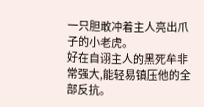一只胆敢冲着主人亮出爪子的小老虎。
好在自诩主人的黑死牟非常强大,能轻易镇压他的全部反抗。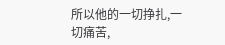所以他的一切挣扎,一切痛苦,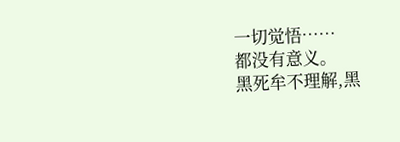一切觉悟……
都没有意义。
黑死牟不理解,黑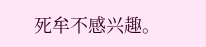死牟不感兴趣。